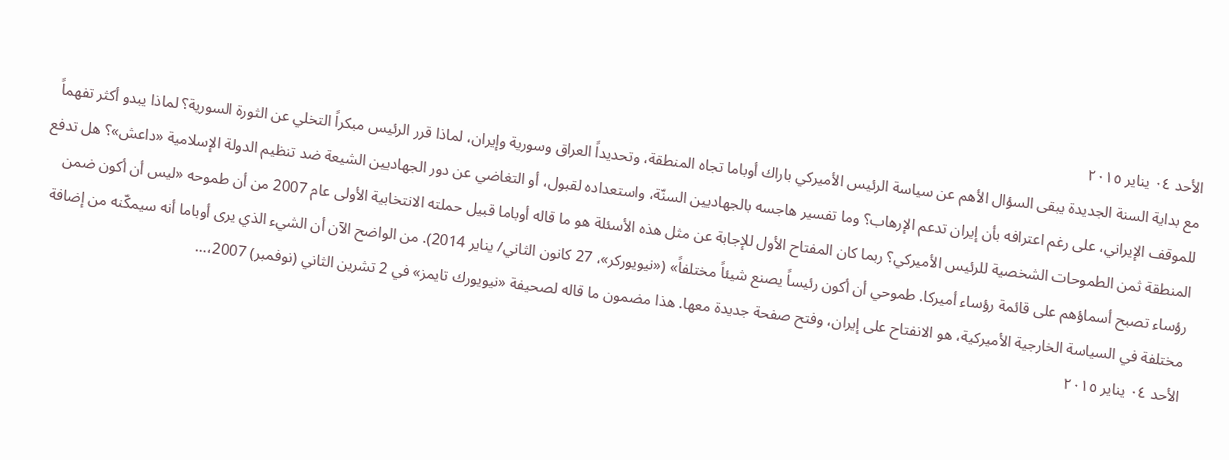الأحد ٠٤ يناير ٢٠١٥
مع بداية السنة الجديدة يبقى السؤال الأهم عن سياسة الرئيس الأميركي باراك أوباما تجاه المنطقة، وتحديداً العراق وسورية وإيران، لماذا قرر الرئيس مبكراً التخلي عن الثورة السورية؟ لماذا يبدو أكثر تفهماً للموقف الإيراني، على رغم اعترافه بأن إيران تدعم الإرهاب؟ وما تفسير هاجسه بالجهاديين السنّة، واستعداده لقبول، أو التغاضي عن دور الجهاديين الشيعة ضد تنظيم الدولة الإسلامية «داعش»؟ هل تدفع المنطقة ثمن الطموحات الشخصية للرئيس الأميركي؟ ربما كان المفتاح الأول للإجابة عن مثل هذه الأسئلة هو ما قاله أوباما قبيل حملته الانتخابية الأولى عام 2007 من أن طموحه «ليس أن أكون ضمن رؤساء تصبح أسماؤهم على قائمة رؤساء أميركا. طموحي أن أكون رئيساً يصنع شيئاً مختلفاً» («نيويوركر»، 27 كانون الثاني/ يناير 2014). من الواضح الآن أن الشيء الذي يرى أوباما أنه سيمكّنه من إضافة مختلفة في السياسة الخارجية الأميركية، هو الانفتاح على إيران، وفتح صفحة جديدة معها. هذا مضمون ما قاله لصحيفة «نيويورك تايمز» في 2 تشرين الثاني (نوفمبر) 2007،…
الأحد ٠٤ يناير ٢٠١٥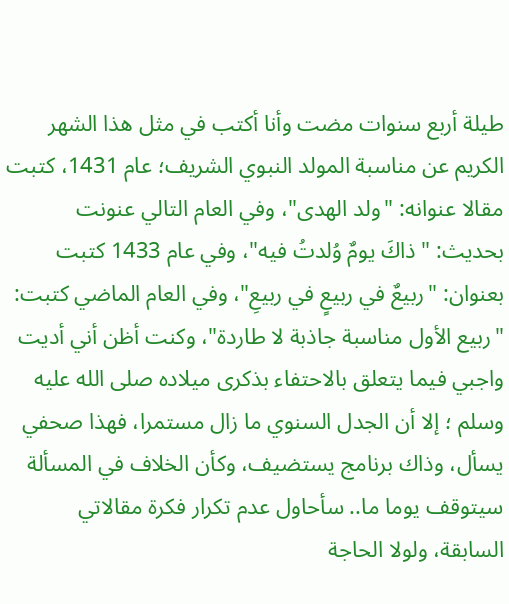طيلة أربع سنوات مضت وأنا أكتب في مثل هذا الشهر الكريم عن مناسبة المولد النبوي الشريف؛ عام 1431، كتبت مقالا عنوانه: "ولد الهدى"، وفي العام التالي عنونت بحديث: "ذاكَ يومٌ وُلدتُ فيه"، وفي عام 1433 كتبت بعنوان: "ربيعٌ في ربيعٍ في ربيعِ"، وفي العام الماضي كتبت: "ربيع الأول مناسبة جاذبة لا طاردة"، وكنت أظن أني أديت واجبي فيما يتعلق بالاحتفاء بذكرى ميلاده صلى الله عليه وسلم ؛ إلا أن الجدل السنوي ما زال مستمرا، فهذا صحفي يسأل، وذاك برنامج يستضيف، وكأن الخلاف في المسألة سيتوقف يوما ما.. سأحاول عدم تكرار فكرة مقالاتي السابقة، ولولا الحاجة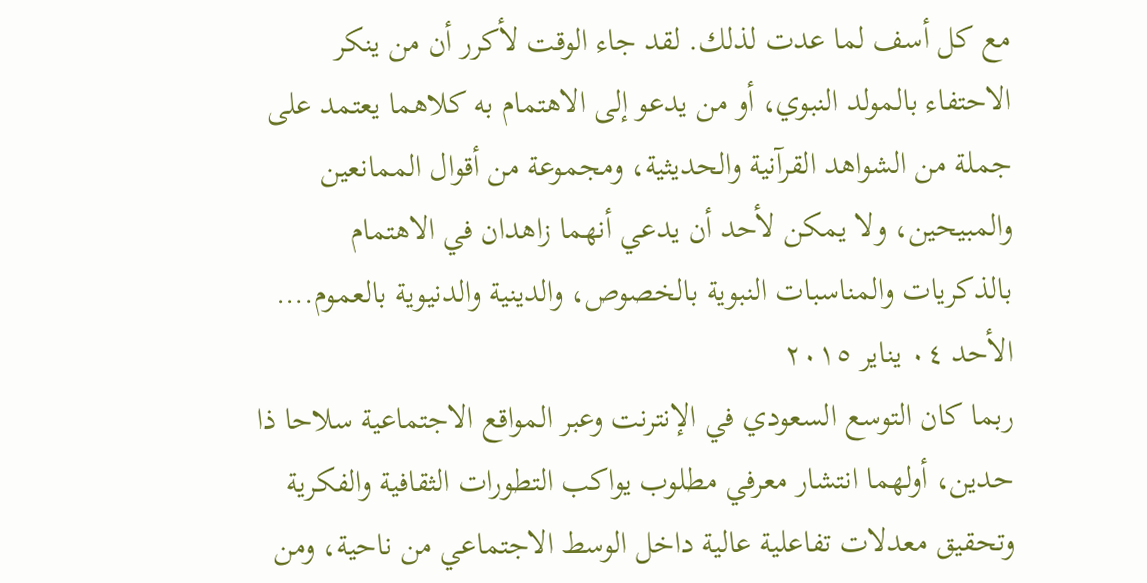مع كل أسف لما عدت لذلك. لقد جاء الوقت لأكرر أن من ينكر الاحتفاء بالمولد النبوي، أو من يدعو إلى الاهتمام به كلاهما يعتمد على جملة من الشواهد القرآنية والحديثية، ومجموعة من أقوال الممانعين والمبيحين، ولا يمكن لأحد أن يدعي أنهما زاهدان في الاهتمام بالذكريات والمناسبات النبوية بالخصوص، والدينية والدنيوية بالعموم.…
الأحد ٠٤ يناير ٢٠١٥
ربما كان التوسع السعودي في الإنترنت وعبر المواقع الاجتماعية سلاحا ذا حدين، أولهما انتشار معرفي مطلوب يواكب التطورات الثقافية والفكرية وتحقيق معدلات تفاعلية عالية داخل الوسط الاجتماعي من ناحية، ومن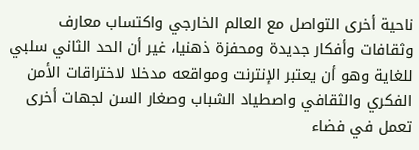ناحية أخرى التواصل مع العالم الخارجي واكتساب معارف وثقافات وأفكار جديدة ومحفزة ذهنيا، غير أن الحد الثاني سلبي للغاية وهو أن يعتبر الإنترنت ومواقعه مدخلا لاختراقات الأمن الفكري والثقافي واصطياد الشباب وصغار السن لجهات أخرى تعمل في فضاء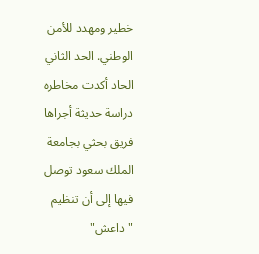خطير ومهدد للأمن الوطني. الحد الثاني الحاد أكدت مخاطره دراسة حديثة أجراها فريق بحثي بجامعة الملك سعود توصل فيها إلى أن تنظيم "داعش"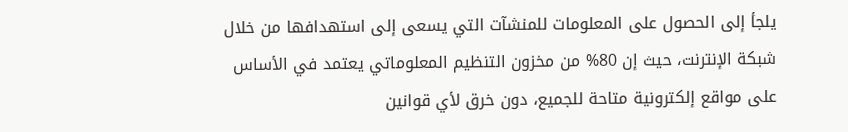يلجأ إلى الحصول على المعلومات للمنشآت التي يسعى إلى استهدافها من خلال شبكة الإنترنت، حيث إن 80% من مخزون التنظيم المعلوماتي يعتمد في الأساس على مواقع إلكترونية متاحة للجميع، دون خرق لأي قوانين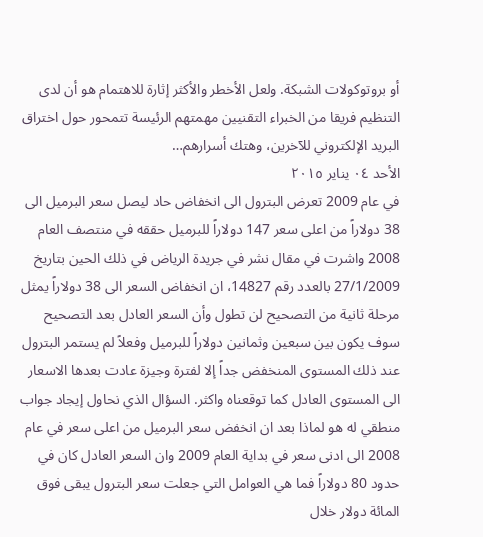أو بروتوكولات الشبكة. ولعل الأخطر والأكثر إثارة للاهتمام هو أن لدى التنظيم فريقا من الخبراء التقنيين مهمتهم الرئيسة تتمحور حول اختراق البريد الإلكتروني للآخرين، وهتك أسرارهم…
الأحد ٠٤ يناير ٢٠١٥
في عام 2009 تعرض البترول الى انخفاض حاد ليصل سعر البرميل الى 38 دولاراً من اعلى سعر 147 دولاراً للبرميل حققه في منتصف العام 2008 واشرت في مقال نشر في جريدة الرياض في ذلك الحين بتاريخ 27/1/2009 بالعدد رقم 14827، ان انخفاض السعر الى 38 دولاراً يمثل مرحلة ثانية من التصحيح لن تطول وأن السعر العادل بعد التصحيح سوف يكون بين سبعين وثمانين دولاراً للبرميل وفعلاً لم يستمر البترول عند ذلك المستوى المنخفض جداً إلا لفترة وجيزة عادت بعدها الاسعار الى المستوى العادل كما توقعناه واكثر. السؤال الذي نحاول إيجاد جواب منطقي له هو لماذا بعد ان انخفض سعر البرميل من اعلى سعر في عام 2008 الى ادنى سعر في بداية العام 2009 وان السعر العادل كان في حدود 80 دولاراً فما هي العوامل التي جعلت سعر البترول يبقى فوق المائة دولار خلال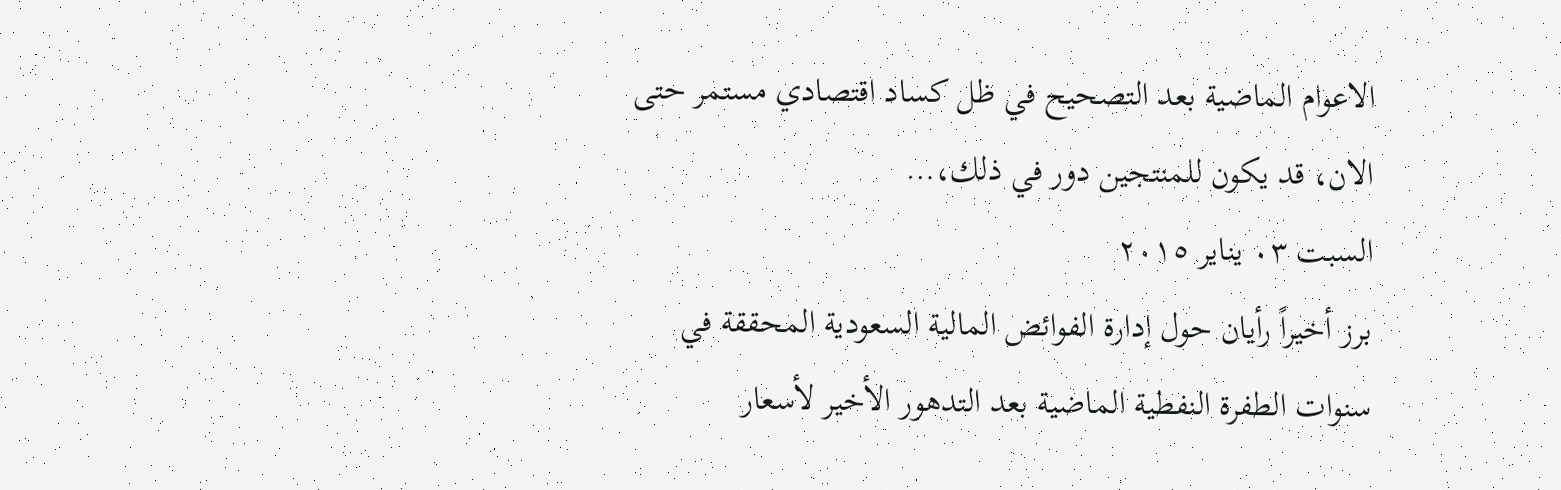الاعوام الماضية بعد التصحيح في ظل كساد اقتصادي مستمر حتى الان، قد يكون للمنتجين دور في ذلك،…
السبت ٠٣ يناير ٢٠١٥
برز أخيراً رأيان حول إدارة الفوائض المالية السعودية المحققة في سنوات الطفرة النفطية الماضية بعد التدهور الأخير لأسعار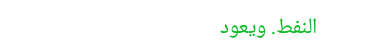النفط. ويعود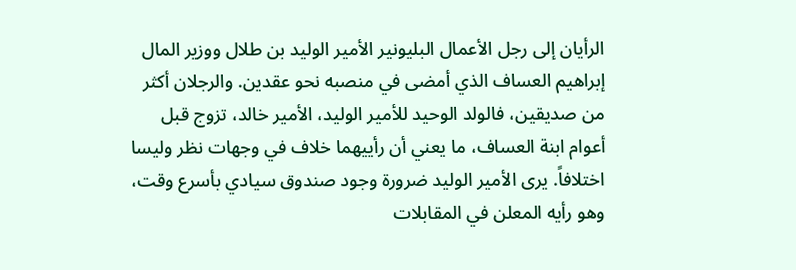الرأيان إلى رجل الأعمال البليونير الأمير الوليد بن طلال ووزير المال إبراهيم العساف الذي أمضى في منصبه نحو عقدين. والرجلان أكثر من صديقين، فالولد الوحيد للأمير الوليد، الأمير خالد، تزوج قبل أعوام ابنة العساف، ما يعني أن رأييهما خلاف في وجهات نظر وليسا اختلافاً. يرى الأمير الوليد ضرورة وجود صندوق سيادي بأسرع وقت، وهو رأيه المعلن في المقابلات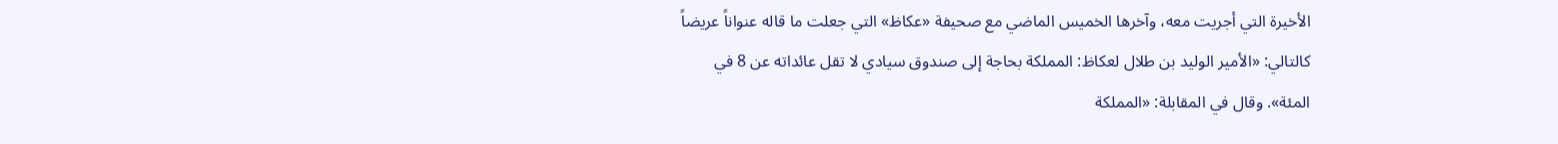الأخيرة التي أجريت معه، وآخرها الخميس الماضي مع صحيفة «عكاظ» التي جعلت ما قاله عنواناً عريضاً كالتالي: «الأمير الوليد بن طلال لعكاظ: المملكة بحاجة إلى صندوق سيادي لا تقل عائداته عن 8 في المئة». وقال في المقابلة: «المملكة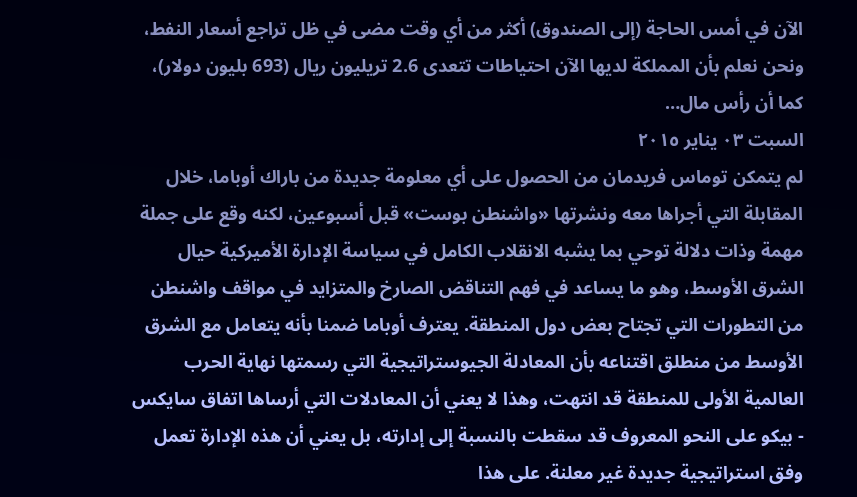الآن في أمس الحاجة (إلى الصندوق) أكثر من أي وقت مضى في ظل تراجع أسعار النفط، ونحن نعلم بأن المملكة لديها الآن احتياطات تتعدى 2.6 تريليون ريال (693 بليون دولار)، كما أن رأس مال…
السبت ٠٣ يناير ٢٠١٥
لم يتمكن توماس فريدمان من الحصول على أي معلومة جديدة من باراك أوباما، خلال المقابلة التي أجراها معه ونشرتها «واشنطن بوست» قبل أسبوعين، لكنه وقع على جملة مهمة وذات دلالة توحي بما يشبه الانقلاب الكامل في سياسة الإدارة الأميركية حيال الشرق الأوسط، وهو ما يساعد في فهم التناقض الصارخ والمتزايد في مواقف واشنطن من التطورات التي تجتاح بعض دول المنطقة. يعترف أوباما ضمنا بأنه يتعامل مع الشرق الأوسط من منطلق اقتناعه بأن المعادلة الجيوستراتيجية التي رسمتها نهاية الحرب العالمية الأولى للمنطقة قد انتهت، وهذا لا يعني أن المعادلات التي أرساها اتفاق سايكس - بيكو على النحو المعروف قد سقطت بالنسبة إلى إدارته، بل يعني أن هذه الإدارة تعمل وفق استراتيجية جديدة غير معلنة. على هذا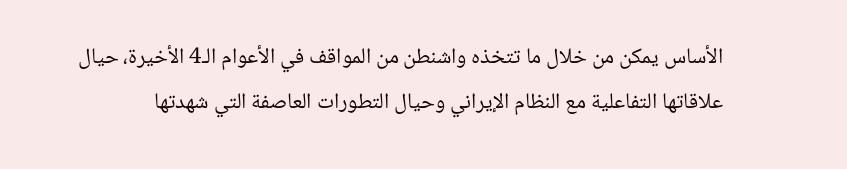الأساس يمكن من خلال ما تتخذه واشنطن من المواقف في الأعوام الـ4 الأخيرة، حيال علاقاتها التفاعلية مع النظام الإيراني وحيال التطورات العاصفة التي شهدتها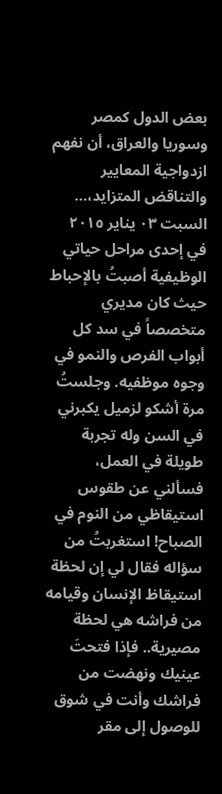بعض الدول كمصر وسوريا والعراق، أن نفهم ازدواجية المعايير والتناقض المتزايد،…
السبت ٠٣ يناير ٢٠١٥
في إحدى مراحل حياتي الوظيفية أصبتُ بالإحباط حيث كان مديري متخصصاً في سد كل أبواب الفرص والنمو في وجوه موظفيه. وجلستُ مرة أشكو لزميل يكبرني في السن وله تجربة طويلة في العمل، فسألني عن طقوس استيقاظي من النوم في الصباح! استغربتُ من سؤاله فقال لي إن لحظة استيقاظ الإنسان وقيامه من فراشه هي لحظة مصيرية.. فإذا فتحتَ عينيك ونهضت من فراشك وأنت في شوق للوصول إلى مقر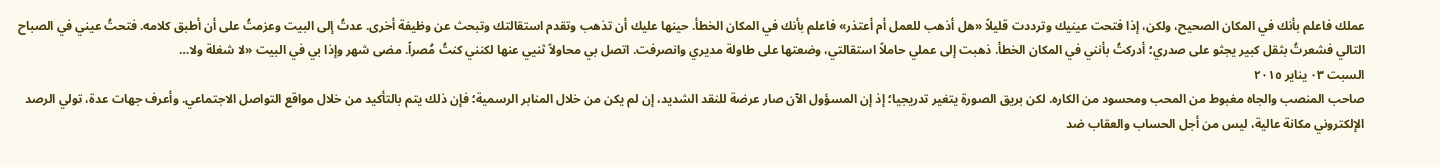عملك فاعلم بأنك في المكان الصحيح، ولكن، إذا فتحت عينيك وترددت قليلاً «هل أذهب للعمل أم أعتذر» فاعلم بأنك في المكان الخطأ. حينها عليك أن تذهب وتقدم استقالتك وتبحث عن وظيفة أخرى. عدتُ إلى البيت وعزمتُ على أن أطبق كلامه. فتحتُ عيني في الصباح التالي فشعرتُ بثقل كبير يجثو على صدري؛ أدركتُ بأنني في المكان الخطأ. ذهبت إلى عملي حاملاً استقالتي، وضعتها على طاولة مديري وانصرفت. اتصل بي محاولاً ثنيي عنها لكنني كنتُ مُصراً. مضى شهر وإذا بي في البيت «لا شغلة ولا…
السبت ٠٣ يناير ٢٠١٥
صاحب المنصب والجاه مغبوط من المحب ومحسود من الكاره. لكن بريق الصورة يتغير تدريجيا؛ إذ إن المسؤول الآن صار عرضة للنقد الشديد، إن لم يكن من خلال المنابر الرسمية؛ فإن ذلك يتم بالتأكيد من خلال مواقع التواصل الاجتماعي. وأعرف جهات عدة، تولي الرصد الإلكتروني مكانة عالية، ليس من أجل الحساب والعقاب ضد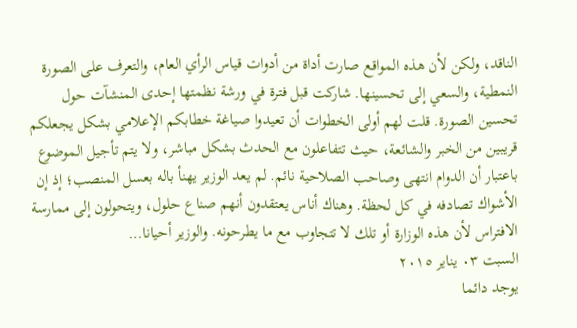الناقد، ولكن لأن هذه المواقع صارت أداة من أدوات قياس الرأي العام، والتعرف على الصورة النمطية، والسعي إلى تحسينها. شاركت قبل فترة في ورشة نظمتها إحدى المنشآت حول تحسين الصورة. قلت لهم أولى الخطوات أن تعيدوا صياغة خطابكم الإعلامي بشكل يجعلكم قريبين من الخبر والشائعة، حيث تتفاعلون مع الحدث بشكل مباشر، ولا يتم تأجيل الموضوع باعتبار أن الدوام انتهى وصاحب الصلاحية نائم. لم يعد الوزير يهنأ باله بعسل المنصب؛ إذ إن الأشواك تصادفه في كل لحظة. وهناك أناس يعتقدون أنهم صناع حلول، ويتحولون إلى ممارسة الافتراس لأن هذه الوزارة أو تلك لا تتجاوب مع ما يطرحونه. والوزير أحيانا…
السبت ٠٣ يناير ٢٠١٥
يوجد دائما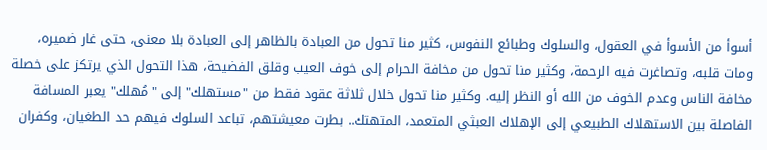أسوأ من الأسوأ في العقول، والسلوك وطبائع النفوس، كثير منا تحول من العبادة بالظاهر إلى العبادة بلا معنى، حتى غار ضميره، ومات قلبه، وتصاغرت فيه الرحمة، وكثير منا تحول من مخافة الحرام إلى خوف العيب وقلق الفضيحة، هذا التحول الذي يرتكز على خصلة مخافة الناس وعدم الخوف من الله أو النظر إليه. وكثير منا تحول خلال ثلاثة عقود فقط من "مستهلك" إلى "مُهلك" يعبر المسافة الفاصلة بين الاستهلاك الطبيعي إلى الإهلاك العبثي المتعمد، المتهتك.. بطرت معيشتهم، تباعد السلوك فيهم حد الطغيان، وكفران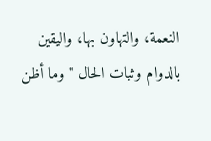النعمة، والتهاون بها، واليقين بالدوام وثبات الحال "وما أظن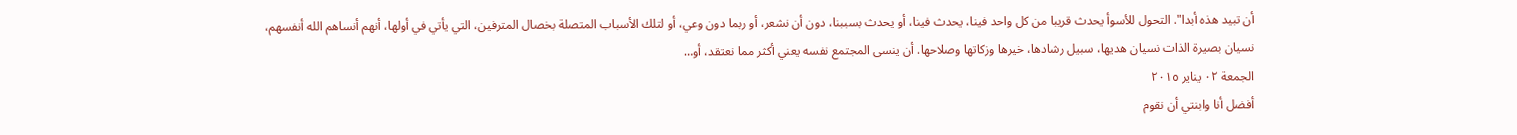أن تبيد هذه أبدا". التحول للأسوأ يحدث قريبا من كل واحد فينا، يحدث فينا، أو يحدث بسببنا، دون أن نشعر، أو ربما دون وعي، أو لتلك الأسباب المتصلة بخصال المترفين، التي يأتي في أولها، أنهم أنساهم الله أنفسهم، نسيان بصيرة الذات نسيان هديها، سبيل رشادها، خيرها وزكاتها وصلاحها. أن ينسى المجتمع نفسه يعني أكثر مما نعتقد، أو…
الجمعة ٠٢ يناير ٢٠١٥
أفضل أنا وابنتي أن نقوم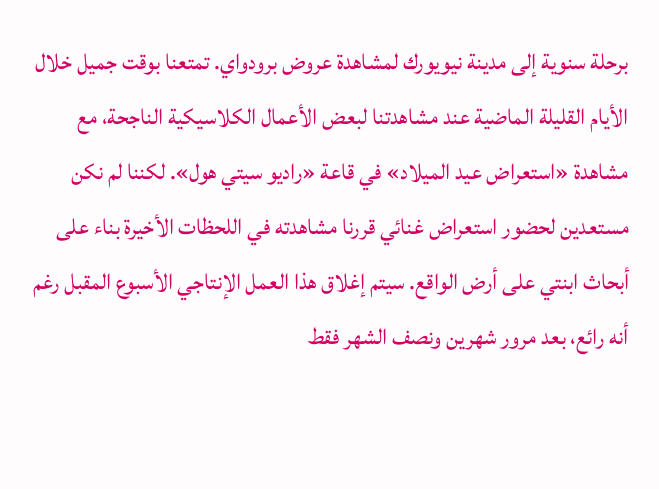برحلة سنوية إلى مدينة نيويورك لمشاهدة عروض برودواي. تمتعنا بوقت جميل خلال الأيام القليلة الماضية عند مشاهدتنا لبعض الأعمال الكلاسيكية الناجحة، مع مشاهدة «استعراض عيد الميلاد» في قاعة «راديو سيتي هول». لكننا لم نكن مستعدين لحضور استعراض غنائي قررنا مشاهدته في اللحظات الأخيرة بناء على أبحاث ابنتي على أرض الواقع. سيتم إغلاق هذا العمل الإنتاجي الأسبوع المقبل رغم أنه رائع، بعد مرور شهرين ونصف الشهر فقط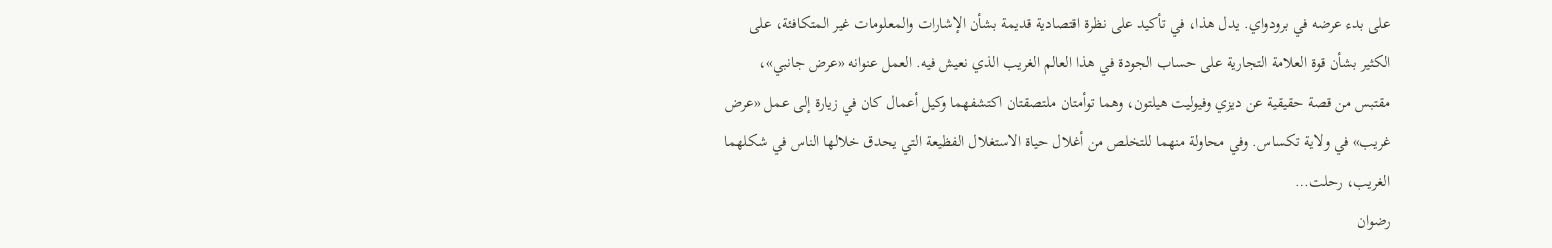على بدء عرضه في برودواي. يدل هذا، في تأكيد على نظرة اقتصادية قديمة بشأن الإشارات والمعلومات غير المتكافئة، على الكثير بشأن قوة العلامة التجارية على حساب الجودة في هذا العالم الغريب الذي نعيش فيه. العمل عنوانه «عرض جانبي»، مقتبس من قصة حقيقية عن ديزي وفيوليت هيلتون، وهما توأمتان ملتصقتان اكتشفهما وكيل أعمال كان في زيارة إلى عمل «عرض غريب» في ولاية تكساس. وفي محاولة منهما للتخلص من أغلال حياة الاستغلال الفظيعة التي يحدق خلالها الناس في شكلهما الغريب، رحلت…
رضوان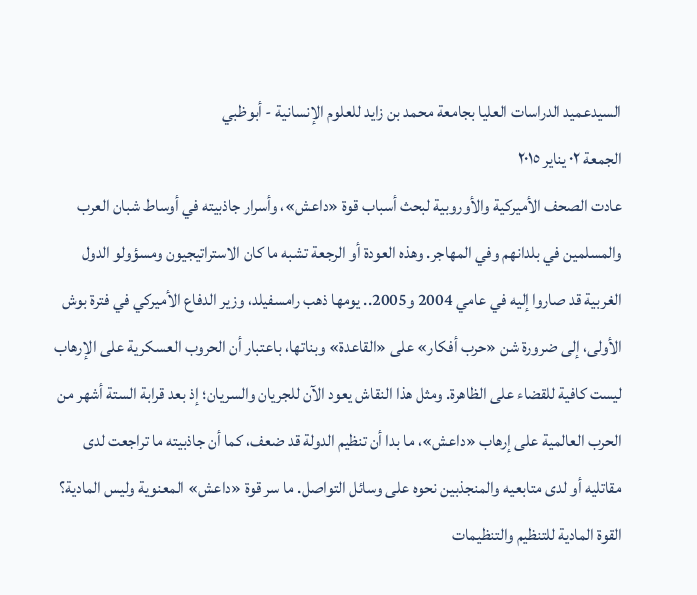السيدعميد الدراسات العليا بجامعة محمد بن زايد للعلوم الإنسانية - أبوظبي
الجمعة ٠٢ يناير ٢٠١٥
عادت الصحف الأميركية والأوروبية لبحث أسباب قوة «داعش»، وأسرار جاذبيته في أوساط شبان العرب والمسلمين في بلدانهم وفي المهاجر. وهذه العودة أو الرجعة تشبه ما كان الاستراتيجيون ومسؤولو الدول الغربية قد صاروا إليه في عامي 2004 و2005.. يومها ذهب رامسفيلد، وزير الدفاع الأميركي في فترة بوش الأولى، إلى ضرورة شن «حرب أفكار» على «القاعدة» وبناتها، باعتبار أن الحروب العسكرية على الإرهاب ليست كافية للقضاء على الظاهرة. ومثل هذا النقاش يعود الآن للجريان والسريان؛ إذ بعد قرابة الستة أشهر من الحرب العالمية على إرهاب «داعش»، ما بدا أن تنظيم الدولة قد ضعف، كما أن جاذبيته ما تراجعت لدى مقاتليه أو لدى متابعيه والمنجذبين نحوه على وسائل التواصل. ما سر قوة «داعش» المعنوية وليس المادية؟ القوة المادية للتنظيم والتنظيمات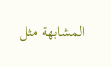المشابهة مثل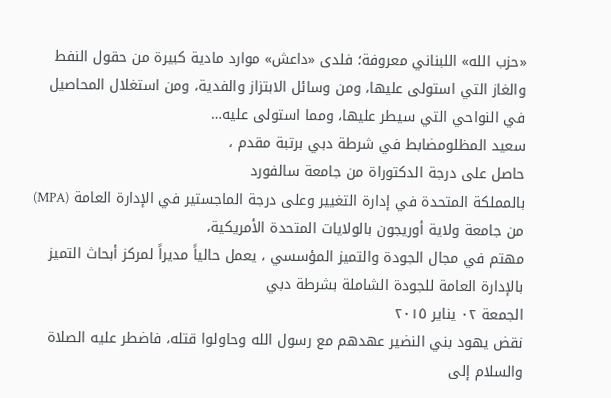«حزب الله» اللبناني معروفة؛ فلدى «داعش» موارد مادية كبيرة من حقول النفط والغاز التي استولى عليها، ومن وسائل الابتزاز والفدية، ومن استغلال المحاصيل في النواحي التي سيطر عليها، ومما استولى عليه…
سعيد المظلومضابط في شرطة دبي برتبة مقدم ،
حاصل على درجة الدكتوراة من جامعة سالفورد
بالمملكة المتحدة في إدارة التغيير وعلى درجة الماجستير في الإدارة العامة (MPA) من جامعة ولاية أوريجون بالولايات المتحدة الأمريكية،
مهتم في مجال الجودة والتميز المؤسسي ، يعمل حالياً مديراً لمركز أبحاث التميز بالإدارة العامة للجودة الشاملة بشرطة دبي
الجمعة ٠٢ يناير ٢٠١٥
نقض يهود بني النضير عهدهم مع رسول الله وحاولوا قتله، فاضطر عليه الصلاة والسلام إلى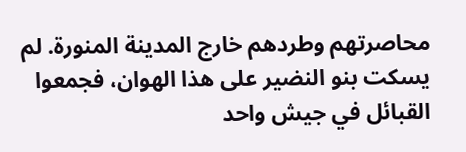محاصرتهم وطردهم خارج المدينة المنورة. لم يسكت بنو النضير على هذا الهوان، فجمعوا القبائل في جيش واحد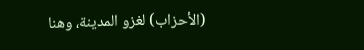(الأحزاب) لغزو المدينة، وهنا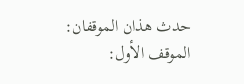حدث هذان الموقفان: الموقف الأول: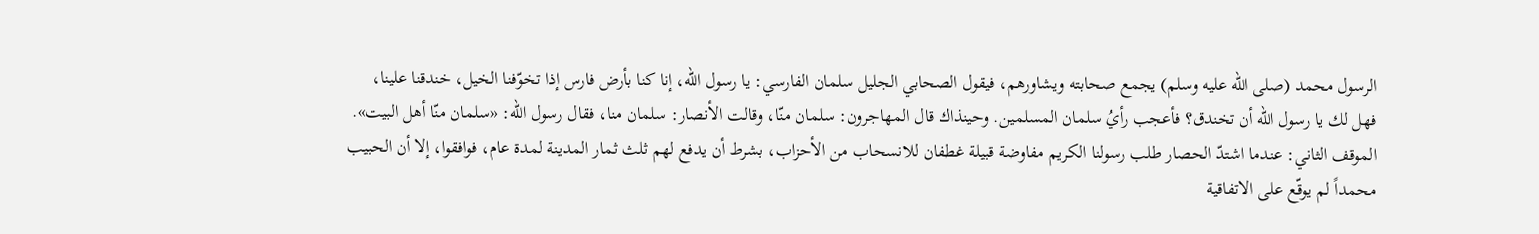الرسول محمد (صلى الله عليه وسلم) يجمع صحابته ويشاورهم، فيقول الصحابي الجليل سلمان الفارسي: يا رسول الله، إنا كنا بأرض فارس إذا تخوّفنا الخيل، خندقنا علينا، فهل لك يا رسول الله أن تخندق؟ فأعجب رأيُ سلمان المسلمين. وحينذاك قال المهاجرون: سلمان منّا، وقالت الأنصار: سلمان منا، فقال رسول الله: «سلمان منّا أهل البيت». الموقف الثاني: عندما اشتدّ الحصار طلب رسولنا الكريم مفاوضة قبيلة غطفان للانسحاب من الأحزاب، بشرط أن يدفع لهم ثلث ثمار المدينة لمدة عام، فوافقوا، إلا أن الحبيب محمداً لم يوقّع على الاتفاقية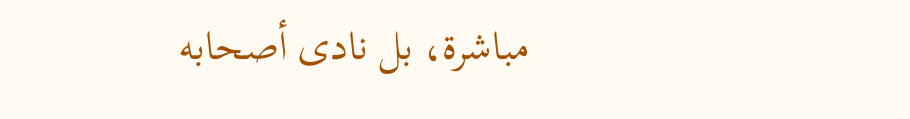مباشرة، بل نادى أصحابه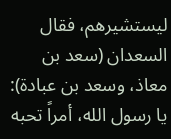ليستشيرهم، فقال السعدان (سعد بن معاذ، وسعد بن عبادة): يا رسول الله، أمراً تحبه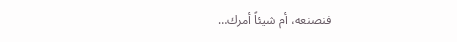فنصنعه، أم شيئاً أمرك…